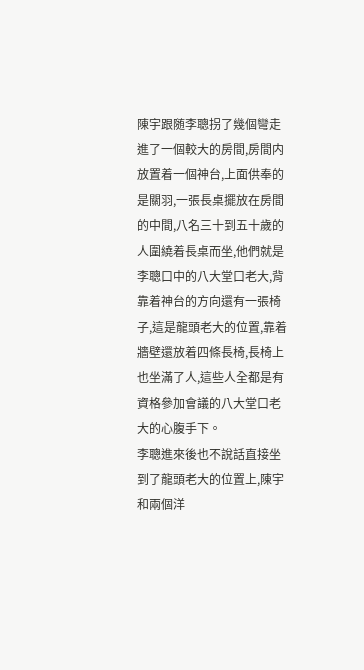陳宇跟随李聰拐了幾個彎走進了一個較大的房間,房間内放置着一個神台,上面供奉的是關羽,一張長桌擺放在房間的中間,八名三十到五十歲的人圍繞着長桌而坐,他們就是李聰口中的八大堂口老大,背靠着神台的方向還有一張椅子,這是龍頭老大的位置,靠着牆壁還放着四條長椅,長椅上也坐滿了人,這些人全都是有資格參加會議的八大堂口老大的心腹手下。
李聰進來後也不說話直接坐到了龍頭老大的位置上,陳宇和兩個洋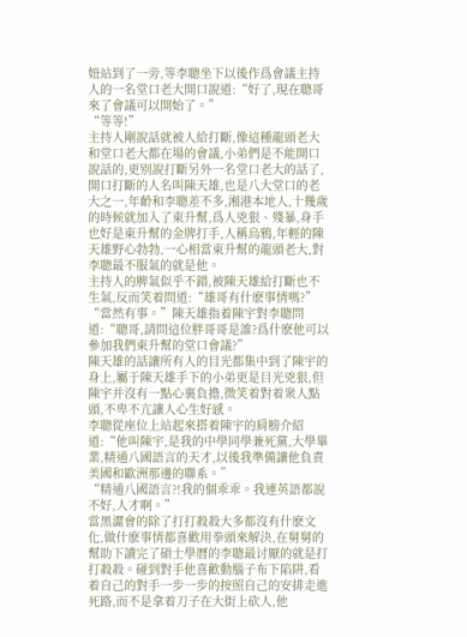妞站到了一旁,等李聰坐下以後作爲會議主持人的一名堂口老大開口說道:“好了,現在聰哥來了會議可以開始了。”
“等等!”
主持人剛說話就被人給打斷,像這種龍頭老大和堂口老大都在場的會議,小弟們是不能開口說話的,更别說打斷另外一名堂口老大的話了,開口打斷的人名叫陳天雄,也是八大堂口的老大之一,年齡和李聰差不多,湘港本地人,十幾歲的時候就加入了東升幫,爲人兇狠、殘暴,身手也好是東升幫的金牌打手,人稱烏鴉,年輕的陳天雄野心勃勃,一心相當東升幫的龍頭老大,對李聰最不服氣的就是他。
主持人的脾氣似乎不錯,被陳天雄給打斷也不生氣,反而笑着問道:“雄哥有什麽事情嗎?”
“當然有事。”陳天雄指着陳宇對李聰問道:“聰哥,請問這位胖哥哥是誰?爲什麽他可以參加我們東升幫的堂口會議?”
陳天雄的話讓所有人的目光都集中到了陳宇的身上,屬于陳天雄手下的小弟更是目光兇狠,但陳宇并沒有一點心裏負擔,微笑着對着衆人點頭,不卑不亢讓人心生好感。
李聰從座位上站起來搭着陳宇的肩膀介紹道:“他叫陳宇,是我的中學同學兼死黨,大學畢業,精通八國語言的天才,以後我準備讓他負責美國和歐洲那邊的聯系。”
“精通八國語言?!我的個乖乖。我連英語都說不好,人才啊。”
當黑澀會的除了打打殺殺大多都沒有什麽文化,做什麽事情都喜歡用拳頭來解決,在舅舅的幫助下讀完了碩士學曆的李聰最讨厭的就是打打殺殺。碰到對手他喜歡動腦子布下陷阱,看着自己的對手一步一步的按照自己的安排走進死路,而不是拿着刀子在大街上砍人,他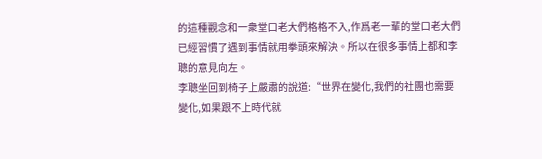的這種觀念和一衆堂口老大們格格不入,作爲老一輩的堂口老大們已經習慣了遇到事情就用拳頭來解決。所以在很多事情上都和李聰的意見向左。
李聰坐回到椅子上嚴肅的說道:“世界在變化,我們的社團也需要變化,如果跟不上時代就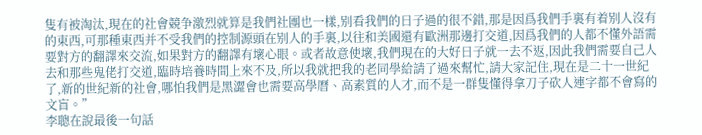隻有被淘汰,現在的社會競争激烈就算是我們社團也一樣,别看我們的日子過的很不錯,那是因爲我們手裏有着别人沒有的東西,可那種東西并不受我們的控制源頭在别人的手裏,以往和美國還有歐洲那邊打交道,因爲我們的人都不懂外語需要對方的翻譯來交流,如果對方的翻譯有壞心眼。或者故意使壞,我們現在的大好日子就一去不返,因此我們需要自己人去和那些鬼佬打交道,臨時培養時間上來不及,所以我就把我的老同學給請了過來幫忙,請大家記住,現在是二十一世紀了,新的世紀新的社會,哪怕我們是黑澀會也需要高學曆、高素質的人才,而不是一群隻懂得拿刀子砍人連字都不會寫的文盲。”
李聰在說最後一句話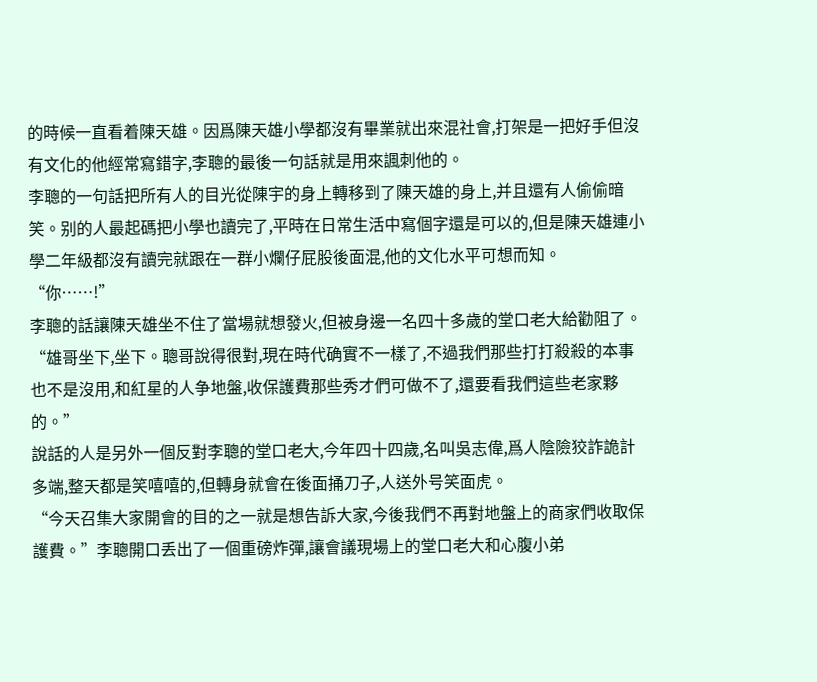的時候一直看着陳天雄。因爲陳天雄小學都沒有畢業就出來混社會,打架是一把好手但沒有文化的他經常寫錯字,李聰的最後一句話就是用來諷刺他的。
李聰的一句話把所有人的目光從陳宇的身上轉移到了陳天雄的身上,并且還有人偷偷暗笑。别的人最起碼把小學也讀完了,平時在日常生活中寫個字還是可以的,但是陳天雄連小學二年級都沒有讀完就跟在一群小爛仔屁股後面混,他的文化水平可想而知。
“你……!”
李聰的話讓陳天雄坐不住了當場就想發火,但被身邊一名四十多歲的堂口老大給勸阻了。
“雄哥坐下,坐下。聰哥說得很對,現在時代确實不一樣了,不過我們那些打打殺殺的本事也不是沒用,和紅星的人争地盤,收保護費那些秀才們可做不了,還要看我們這些老家夥的。”
說話的人是另外一個反對李聰的堂口老大,今年四十四歲,名叫吳志偉,爲人陰險狡詐詭計多端,整天都是笑嘻嘻的,但轉身就會在後面捅刀子,人送外号笑面虎。
“今天召集大家開會的目的之一就是想告訴大家,今後我們不再對地盤上的商家們收取保護費。”李聰開口丢出了一個重磅炸彈,讓會議現場上的堂口老大和心腹小弟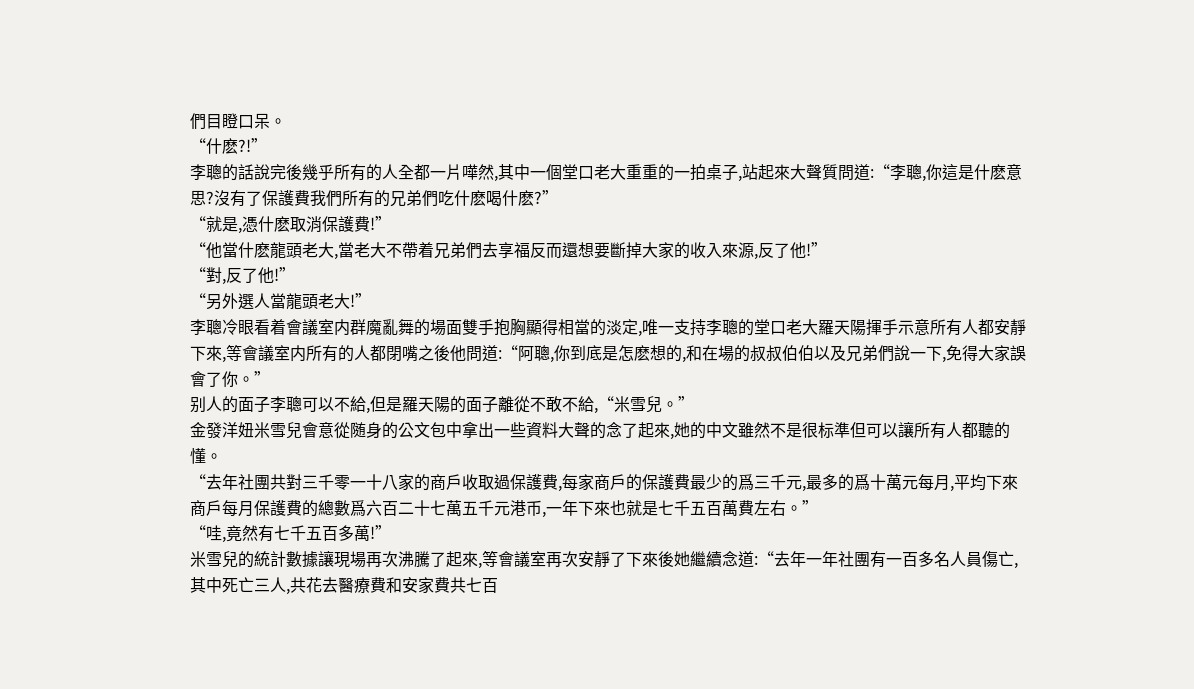們目瞪口呆。
“什麽?!”
李聰的話說完後幾乎所有的人全都一片嘩然,其中一個堂口老大重重的一拍桌子,站起來大聲質問道:“李聰,你這是什麽意思?沒有了保護費我們所有的兄弟們吃什麽喝什麽?”
“就是,憑什麽取消保護費!”
“他當什麽龍頭老大,當老大不帶着兄弟們去享福反而還想要斷掉大家的收入來源,反了他!”
“對,反了他!”
“另外選人當龍頭老大!”
李聰冷眼看着會議室内群魔亂舞的場面雙手抱胸顯得相當的淡定,唯一支持李聰的堂口老大羅天陽揮手示意所有人都安靜下來,等會議室内所有的人都閉嘴之後他問道:“阿聰,你到底是怎麽想的,和在場的叔叔伯伯以及兄弟們說一下,免得大家誤會了你。”
别人的面子李聰可以不給,但是羅天陽的面子離從不敢不給,“米雪兒。”
金發洋妞米雪兒會意從随身的公文包中拿出一些資料大聲的念了起來,她的中文雖然不是很标準但可以讓所有人都聽的懂。
“去年社團共對三千零一十八家的商戶收取過保護費,每家商戶的保護費最少的爲三千元,最多的爲十萬元每月,平均下來商戶每月保護費的總數爲六百二十七萬五千元港币,一年下來也就是七千五百萬費左右。”
“哇,竟然有七千五百多萬!”
米雪兒的統計數據讓現場再次沸騰了起來,等會議室再次安靜了下來後她繼續念道:“去年一年社團有一百多名人員傷亡,其中死亡三人,共花去醫療費和安家費共七百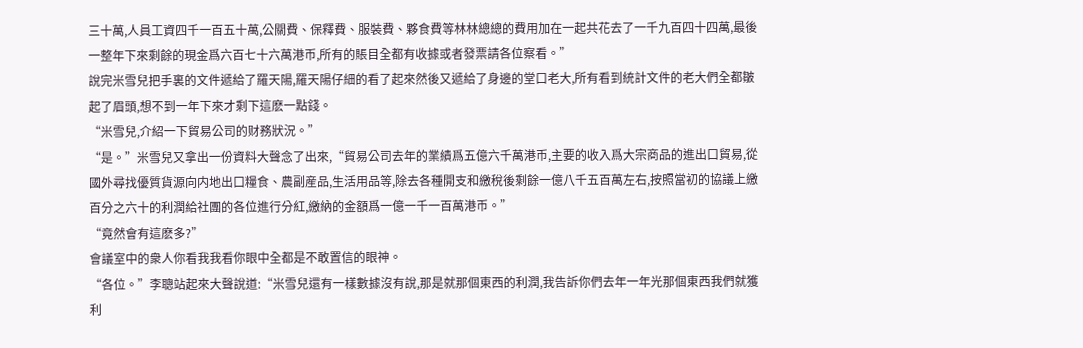三十萬,人員工資四千一百五十萬,公關費、保釋費、服裝費、夥食費等林林總總的費用加在一起共花去了一千九百四十四萬,最後一整年下來剩餘的現金爲六百七十六萬港币,所有的賬目全都有收據或者發票請各位察看。”
說完米雪兒把手裏的文件遞給了羅天陽,羅天陽仔細的看了起來然後又遞給了身邊的堂口老大,所有看到統計文件的老大們全都皺起了眉頭,想不到一年下來才剩下這麽一點錢。
“米雪兒,介紹一下貿易公司的财務狀況。”
“是。”米雪兒又拿出一份資料大聲念了出來,“貿易公司去年的業績爲五億六千萬港币,主要的收入爲大宗商品的進出口貿易,從國外尋找優質貨源向内地出口糧食、農副産品,生活用品等,除去各種開支和繳稅後剩餘一億八千五百萬左右,按照當初的協議上繳百分之六十的利潤給社團的各位進行分紅,繳納的金額爲一億一千一百萬港币。”
“竟然會有這麽多?”
會議室中的衆人你看我我看你眼中全都是不敢置信的眼神。
“各位。”李聰站起來大聲說道:“米雪兒還有一樣數據沒有說,那是就那個東西的利潤,我告訴你們去年一年光那個東西我們就獲利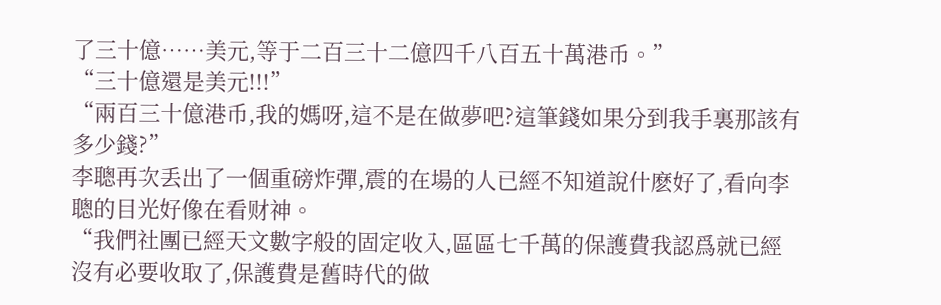了三十億……美元,等于二百三十二億四千八百五十萬港币。”
“三十億還是美元!!!”
“兩百三十億港币,我的媽呀,這不是在做夢吧?這筆錢如果分到我手裏那該有多少錢?”
李聰再次丢出了一個重磅炸彈,震的在場的人已經不知道說什麽好了,看向李聰的目光好像在看财神。
“我們社團已經天文數字般的固定收入,區區七千萬的保護費我認爲就已經沒有必要收取了,保護費是舊時代的做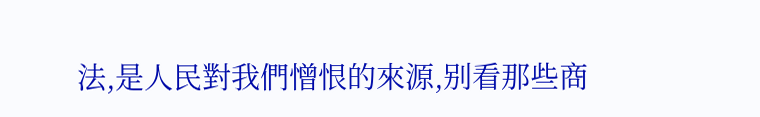法,是人民對我們憎恨的來源,别看那些商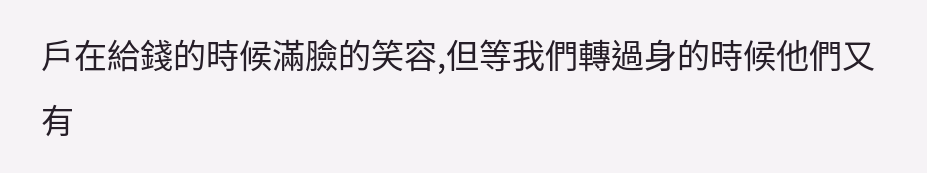戶在給錢的時候滿臉的笑容,但等我們轉過身的時候他們又有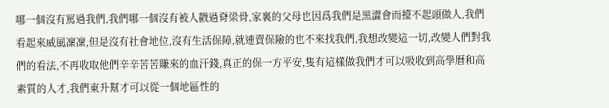哪一個沒有罵過我們,我們哪一個沒有被人戳過脊梁骨,家裏的父母也因爲我們是黑澀會而擡不起頭做人,我們看起來威風凜凜,但是沒有社會地位,沒有生活保障,就連賣保險的也不來找我們,我想改變這一切,改變人們對我們的看法,不再收取他們辛辛苦苦賺來的血汗錢,真正的保一方平安,隻有這樣做我們才可以吸收到高學曆和高素質的人才,我們東升幫才可以從一個地區性的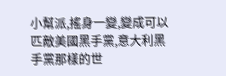小幫派,搖身一變,變成可以匹敵美國黑手黨,意大利黑手黨那樣的世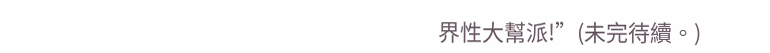界性大幫派!”(未完待續。)